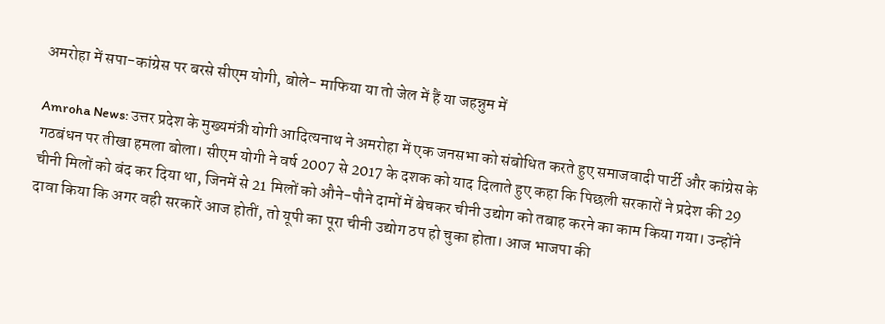अमरोहा में सपा-कांग्रेस पर बरसे सीएम योगी, बोले- माफिया या तो जेल में हैं या जहन्नुम में

Amroha News: उत्तर प्रदेश के मुख्यमंत्री योगी आदित्यनाथ ने अमरोहा में एक जनसभा को संबोधित करते हुए समाजवादी पार्टी और कांग्रेस के गठबंधन पर तीखा हमला बोला। सीएम योगी ने वर्ष 2007 से 2017 के दशक को याद दिलाते हुए कहा कि पिछली सरकारों ने प्रदेश की 29 चीनी मिलों को बंद कर दिया था, जिनमें से 21 मिलों को औने-पौने दामों में बेचकर चीनी उद्योग को तबाह करने का काम किया गया। उन्होंने दावा किया कि अगर वही सरकारें आज होतीं, तो यूपी का पूरा चीनी उद्योग ठप हो चुका होता। आज भाजपा की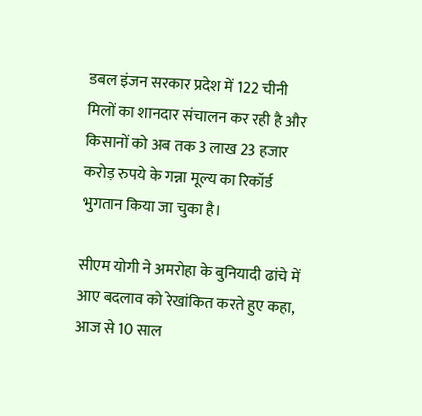डबल इंजन सरकार प्रदेश में 122 चीनी मिलों का शानदार संचालन कर रही है और किसानों को अब तक 3 लाख 23 हजार करोड़ रुपये के गन्ना मूल्य का रिकॉर्ड भुगतान किया जा चुका है।

सीएम योगी ने अमरोहा के बुनियादी ढांचे में आए बदलाव को रेखांकित करते हुए कहा, आज से 10 साल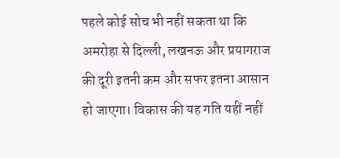पहले कोई सोच भी नहीं सकता था कि अमरोहा से दिल्ली, लखनऊ और प्रयागराज की दूरी इतनी कम और सफर इतना आसान हो जाएगा। विकास की यह गति यहीं नहीं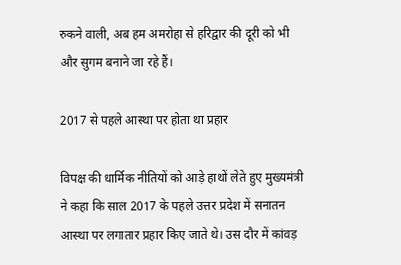रुकने वाली, अब हम अमरोहा से हरिद्वार की दूरी को भी और सुगम बनाने जा रहे हैं।

2017 से पहले आस्था पर होता था प्रहार

विपक्ष की धार्मिक नीतियों को आड़े हाथों लेते हुए मुख्यमंत्री ने कहा कि साल 2017 के पहले उत्तर प्रदेश में सनातन आस्था पर लगातार प्रहार किए जाते थे। उस दौर में कांवड़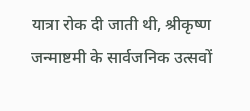यात्रा रोक दी जाती थी, श्रीकृष्ण जन्माष्टमी के सार्वजनिक उत्सवों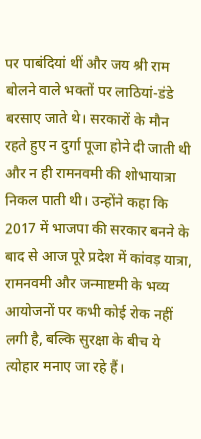पर पाबंदियां थीं और जय श्री राम बोलने वाले भक्तों पर लाठियां-डंडे बरसाए जाते थे। सरकारों के मौन रहते हुए न दुर्गा पूजा होने दी जाती थी और न ही रामनवमी की शोभायात्रा निकल पाती थी। उन्होंने कहा कि 2017 में भाजपा की सरकार बनने के बाद से आज पूरे प्रदेश में कांवड़ यात्रा, रामनवमी और जन्माष्टमी के भव्य आयोजनों पर कभी कोई रोक नहीं लगी है, बल्कि सुरक्षा के बीच ये त्योहार मनाए जा रहे हैं।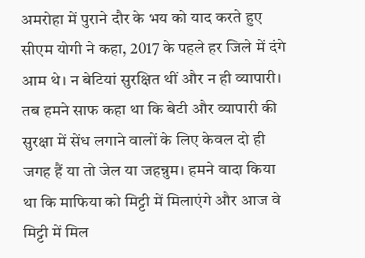अमरोहा में पुराने दौर के भय को याद करते हुए सीएम योगी ने कहा, 2017 के पहले हर जिले में दंगे आम थे। न बेटियां सुरक्षित थीं और न ही व्यापारी। तब हमने साफ कहा था कि बेटी और व्यापारी की सुरक्षा में सेंध लगाने वालों के लिए केवल दो ही जगह हैं या तो जेल या जहन्नुम। हमने वादा किया था कि माफिया को मिट्टी में मिलाएंगे और आज वे मिट्टी में मिल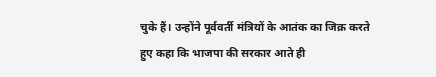चुके हैं। उन्होंने पूर्ववर्ती मंत्रियों के आतंक का जिक्र करते हुए कहा कि भाजपा की सरकार आते ही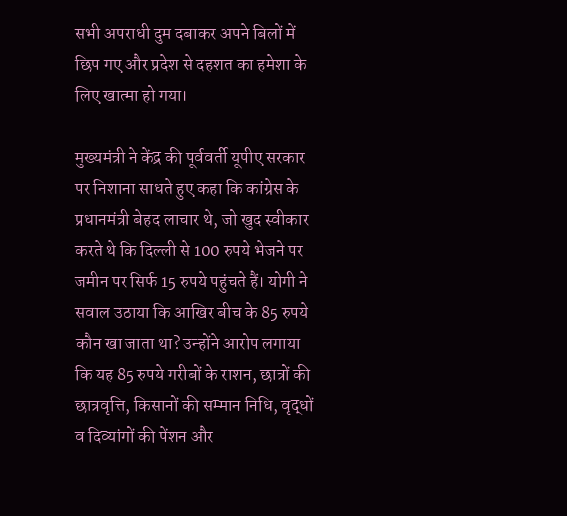सभी अपराधी दुम दबाकर अपने बिलों में छिप गए और प्रदेश से दहशत का हमेशा के लिए खात्मा हो गया।

मुख्यमंत्री ने केंद्र की पूर्ववर्ती यूपीए सरकार पर निशाना साधते हुए कहा कि कांग्रेस के प्रधानमंत्री बेहद लाचार थे, जो खुद स्वीकार करते थे कि दिल्ली से 100 रुपये भेजने पर जमीन पर सिर्फ 15 रुपये पहुंचते हैं। योगी ने सवाल उठाया कि आखिर बीच के 85 रुपये कौन खा जाता था? उन्होंने आरोप लगाया कि यह 85 रुपये गरीबों के राशन, छात्रों की छात्रवृत्ति, किसानों की सम्मान निधि, वृद्धों व दिव्यांगों की पेंशन और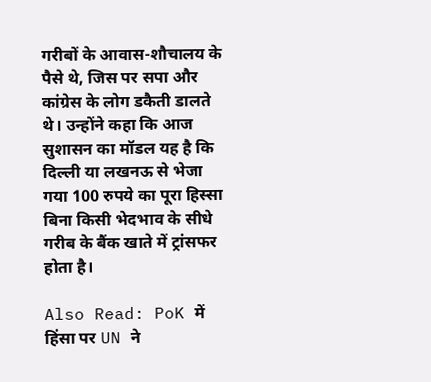गरीबों के आवास-शौचालय के पैसे थे, जिस पर सपा और कांग्रेस के लोग डकैती डालते थे। उन्होंने कहा कि आज सुशासन का मॉडल यह है कि दिल्ली या लखनऊ से भेजा गया 100 रुपये का पूरा हिस्सा बिना किसी भेदभाव के सीधे गरीब के बैंक खाते में ट्रांसफर होता है।

Also Read: PoK में हिंसा पर UN ने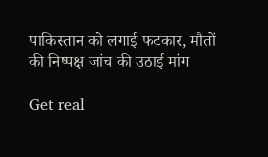पाकिस्तान को लगाई फटकार, मौतों की निष्पक्ष जांच की उठाई मांग

Get real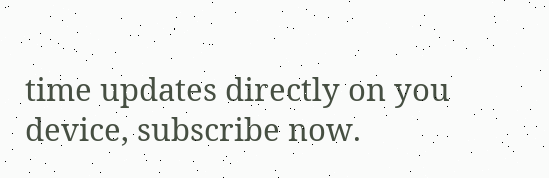time updates directly on you device, subscribe now.